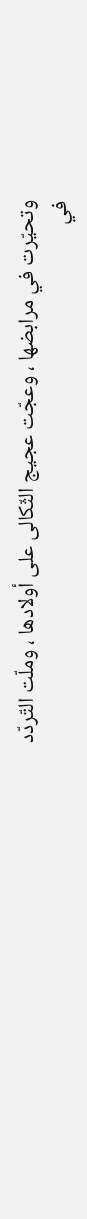وتحيّرت في مرابضها ، وعجّت عجيج الثّكالى على أولادها ، وملّت التّردّد في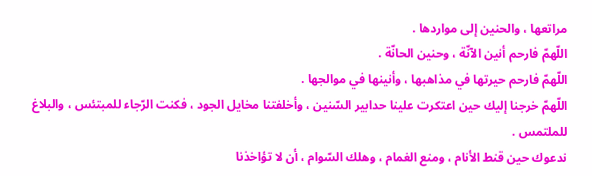مراتعها ، والحنين إلى مواردها .
اللّهمّ فارحم أنين الآنّة ، وحنين الحانّة .
اللّهمّ فارحم حيرتها في مذاهبها ، وأنينها في موالجها .
اللّهمّ خرجنا إليك حين اعتكرت علينا حدابير السّنين ، وأخلفتنا مخايل الجود ، فكنت الرّجاء للمبتئس ، والبلاغ للملتمس .
ندعوك حين قنط الأنام ، ومنع الغمام ، وهلك السّوام ، أن لا تؤاخذنا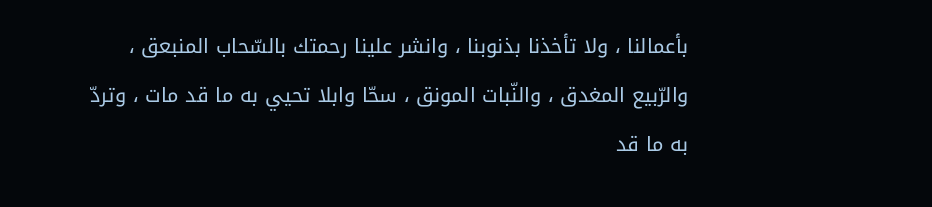بأعمالنا ، ولا تأخذنا بذنوبنا ، وانشر علينا رحمتك بالسّحاب المنبعق ، والرّبيع المغدق ، والنّبات المونق ، سحّا وابلا تحيي به ما قد مات ، وتردّ به ما قد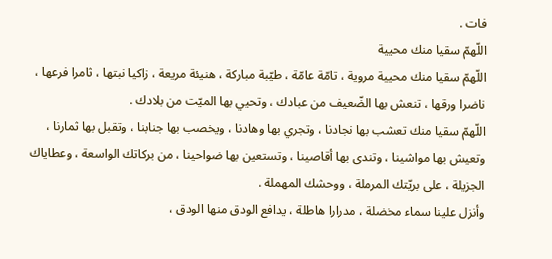فات .
اللّهمّ سقيا منك محيية
اللّهمّ سقيا منك محيية مروية ، تامّة عامّة ، طيّبة مباركة ، هنيئة مريعة ، زاكيا نبتها ، ثامرا فرعها ، ناضرا ورقها ، تنعش بها الضّعيف من عبادك ، وتحيي بها الميّت من بلادك .
اللّهمّ سقيا منك تعشب بها نجادنا ، وتجري بها وهادنا ، ويخصب بها جنابنا ، وتقبل بها ثمارنا ، وتعيش بها مواشينا ، وتندى بها أقاصينا ، وتستعين بها ضواحينا ، من بركاتك الواسعة ، وعطاياك الجزيلة ، على بريّتك المرملة ، ووحشك المهملة .
وأنزل علينا سماء مخضلة ، مدرارا هاطلة ، يدافع الودق منها الودق ،